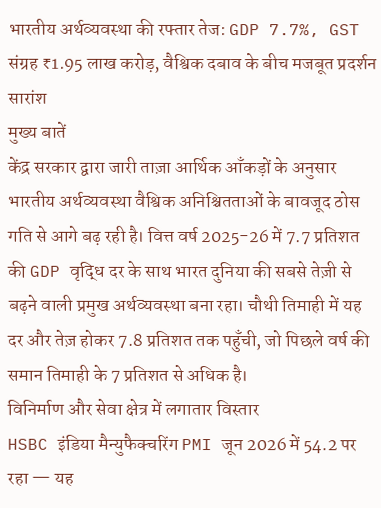भारतीय अर्थव्यवस्था की रफ्तार तेज: GDP 7.7%, GST संग्रह ₹1.95 लाख करोड़, वैश्विक दबाव के बीच मजबूत प्रदर्शन
सारांश
मुख्य बातें
केंद्र सरकार द्वारा जारी ताज़ा आर्थिक आँकड़ों के अनुसार भारतीय अर्थव्यवस्था वैश्विक अनिश्चितताओं के बावजूद ठोस गति से आगे बढ़ रही है। वित्त वर्ष 2025-26 में 7.7 प्रतिशत की GDP वृद्धि दर के साथ भारत दुनिया की सबसे तेज़ी से बढ़ने वाली प्रमुख अर्थव्यवस्था बना रहा। चौथी तिमाही में यह दर और तेज़ होकर 7.8 प्रतिशत तक पहुँची, जो पिछले वर्ष की समान तिमाही के 7 प्रतिशत से अधिक है।
विनिर्माण और सेवा क्षेत्र में लगातार विस्तार
HSBC इंडिया मैन्युफैक्चरिंग PMI जून 2026 में 54.2 पर रहा — यह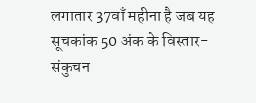लगातार 37वाँ महीना है जब यह सूचकांक 50 अंक के विस्तार-संकुचन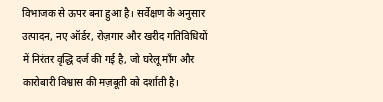विभाजक से ऊपर बना हुआ है। सर्वेक्षण के अनुसार उत्पादन, नए ऑर्डर, रोज़गार और खरीद गतिविधियों में निरंतर वृद्धि दर्ज की गई है, जो घरेलू माँग और कारोबारी विश्वास की मज़बूती को दर्शाती है।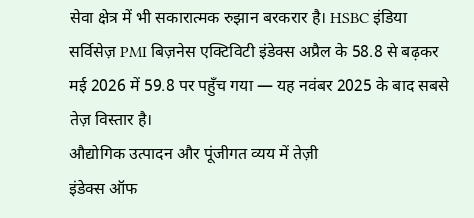सेवा क्षेत्र में भी सकारात्मक रुझान बरकरार है। HSBC इंडिया सर्विसेज़ PMI बिज़नेस एक्टिविटी इंडेक्स अप्रैल के 58.8 से बढ़कर मई 2026 में 59.8 पर पहुँच गया — यह नवंबर 2025 के बाद सबसे तेज़ विस्तार है।
औद्योगिक उत्पादन और पूंजीगत व्यय में तेज़ी
इंडेक्स ऑफ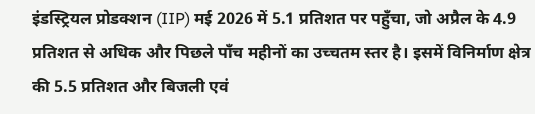इंडस्ट्रियल प्रोडक्शन (IIP) मई 2026 में 5.1 प्रतिशत पर पहुँचा, जो अप्रैल के 4.9 प्रतिशत से अधिक और पिछले पाँच महीनों का उच्चतम स्तर है। इसमें विनिर्माण क्षेत्र की 5.5 प्रतिशत और बिजली एवं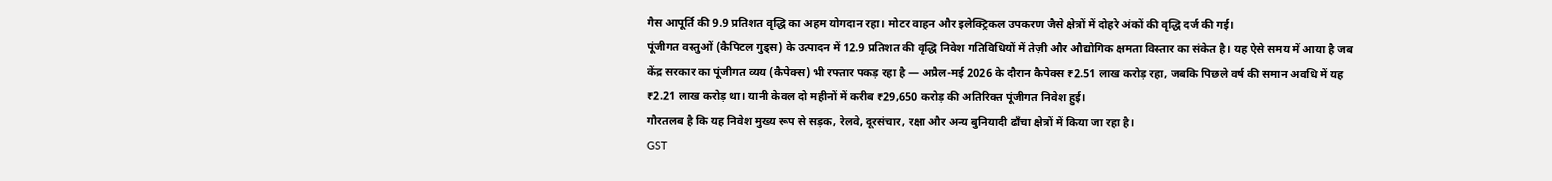गैस आपूर्ति की 9.9 प्रतिशत वृद्धि का अहम योगदान रहा। मोटर वाहन और इलेक्ट्रिकल उपकरण जैसे क्षेत्रों में दोहरे अंकों की वृद्धि दर्ज की गई।
पूंजीगत वस्तुओं (कैपिटल गुड्स) के उत्पादन में 12.9 प्रतिशत की वृद्धि निवेश गतिविधियों में तेज़ी और औद्योगिक क्षमता विस्तार का संकेत है। यह ऐसे समय में आया है जब केंद्र सरकार का पूंजीगत व्यय (कैपेक्स) भी रफ्तार पकड़ रहा है — अप्रैल-मई 2026 के दौरान कैपेक्स ₹2.51 लाख करोड़ रहा, जबकि पिछले वर्ष की समान अवधि में यह ₹2.21 लाख करोड़ था। यानी केवल दो महीनों में करीब ₹29,650 करोड़ की अतिरिक्त पूंजीगत निवेश हुई।
गौरतलब है कि यह निवेश मुख्य रूप से सड़क, रेलवे, दूरसंचार, रक्षा और अन्य बुनियादी ढाँचा क्षेत्रों में किया जा रहा है।
GST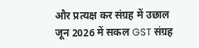और प्रत्यक्ष कर संग्रह में उछाल
जून 2026 में सकल GST संग्रह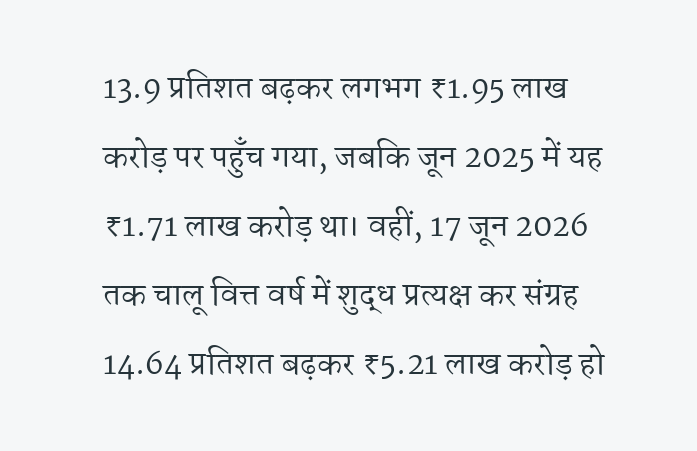13.9 प्रतिशत बढ़कर लगभग ₹1.95 लाख करोड़ पर पहुँच गया, जबकि जून 2025 में यह ₹1.71 लाख करोड़ था। वहीं, 17 जून 2026 तक चालू वित्त वर्ष में शुद्ध प्रत्यक्ष कर संग्रह 14.64 प्रतिशत बढ़कर ₹5.21 लाख करोड़ हो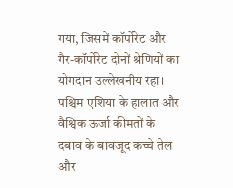गया, जिसमें कॉर्पोरेट और गैर-कॉर्पोरेट दोनों श्रेणियों का योगदान उल्लेखनीय रहा।
पश्चिम एशिया के हालात और वैश्विक ऊर्जा कीमतों के दबाव के बावजूद कच्चे तेल और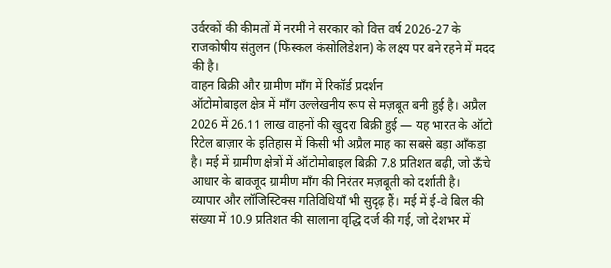उर्वरकों की कीमतों में नरमी ने सरकार को वित्त वर्ष 2026-27 के राजकोषीय संतुलन (फिस्कल कंसोलिडेशन) के लक्ष्य पर बने रहने में मदद की है।
वाहन बिक्री और ग्रामीण माँग में रिकॉर्ड प्रदर्शन
ऑटोमोबाइल क्षेत्र में माँग उल्लेखनीय रूप से मज़बूत बनी हुई है। अप्रैल 2026 में 26.11 लाख वाहनों की खुदरा बिक्री हुई — यह भारत के ऑटो रिटेल बाज़ार के इतिहास में किसी भी अप्रैल माह का सबसे बड़ा आँकड़ा है। मई में ग्रामीण क्षेत्रों में ऑटोमोबाइल बिक्री 7.8 प्रतिशत बढ़ी, जो ऊँचे आधार के बावजूद ग्रामीण माँग की निरंतर मज़बूती को दर्शाती है।
व्यापार और लॉजिस्टिक्स गतिविधियाँ भी सुदृढ़ हैं। मई में ई-वे बिल की संख्या में 10.9 प्रतिशत की सालाना वृद्धि दर्ज की गई, जो देशभर में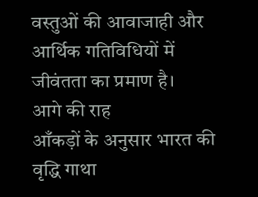वस्तुओं की आवाजाही और आर्थिक गतिविधियों में जीवंतता का प्रमाण है।
आगे की राह
आँकड़ों के अनुसार भारत की वृद्धि गाथा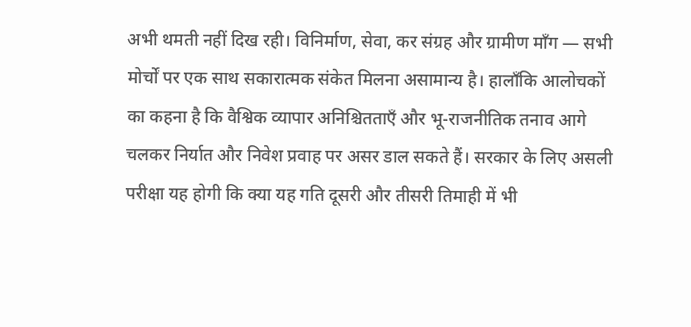अभी थमती नहीं दिख रही। विनिर्माण, सेवा, कर संग्रह और ग्रामीण माँग — सभी मोर्चों पर एक साथ सकारात्मक संकेत मिलना असामान्य है। हालाँकि आलोचकों का कहना है कि वैश्विक व्यापार अनिश्चितताएँ और भू-राजनीतिक तनाव आगे चलकर निर्यात और निवेश प्रवाह पर असर डाल सकते हैं। सरकार के लिए असली परीक्षा यह होगी कि क्या यह गति दूसरी और तीसरी तिमाही में भी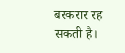बरकरार रह सकती है।